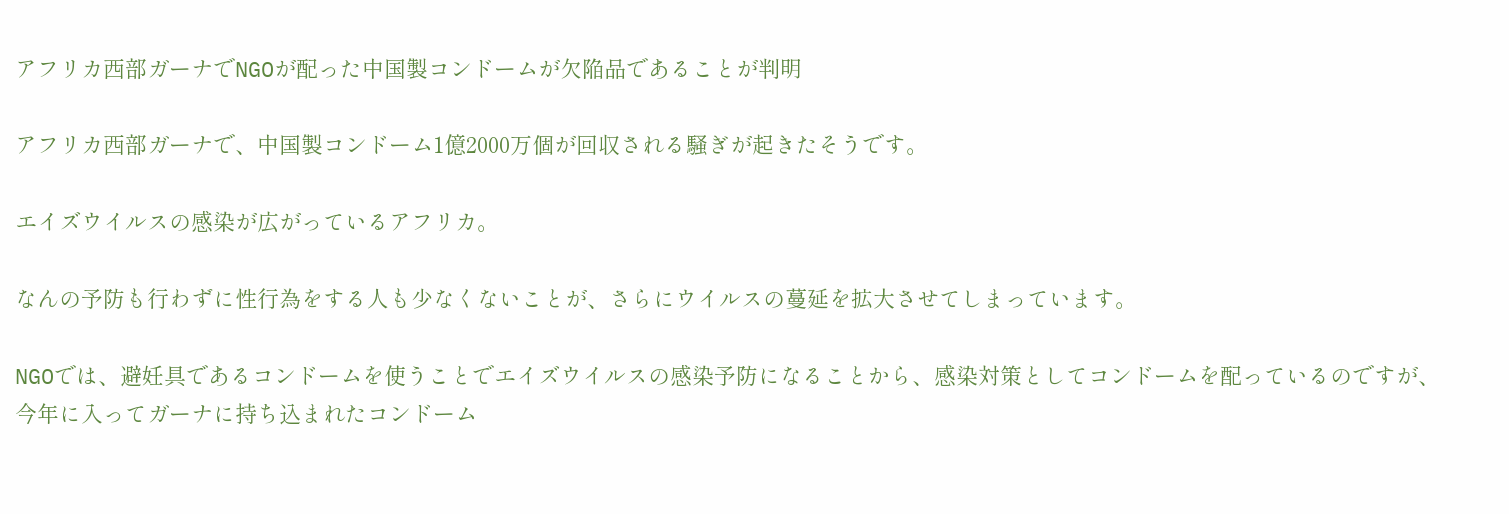アフリカ西部ガーナでNGOが配った中国製コンドームが欠陥品であることが判明

アフリカ西部ガーナで、中国製コンドーム1億2000万個が回収される騒ぎが起きたそうです。

エイズウイルスの感染が広がっているアフリカ。

なんの予防も行わずに性行為をする人も少なくないことが、さらにウイルスの蔓延を拡大させてしまっています。

NGOでは、避妊具であるコンドームを使うことでエイズウイルスの感染予防になることから、感染対策としてコンドームを配っているのですが、今年に入ってガーナに持ち込まれたコンドーム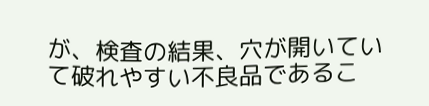が、検査の結果、穴が開いていて破れやすい不良品であるこ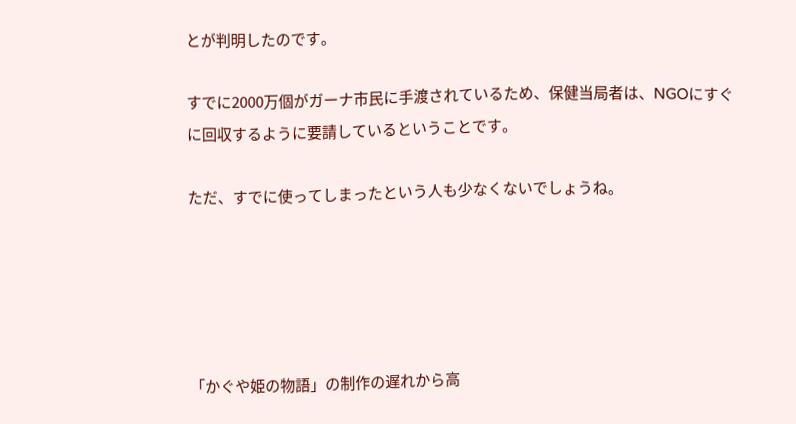とが判明したのです。

すでに2000万個がガーナ市民に手渡されているため、保健当局者は、NGOにすぐに回収するように要請しているということです。

ただ、すでに使ってしまったという人も少なくないでしょうね。





「かぐや姫の物語」の制作の遅れから高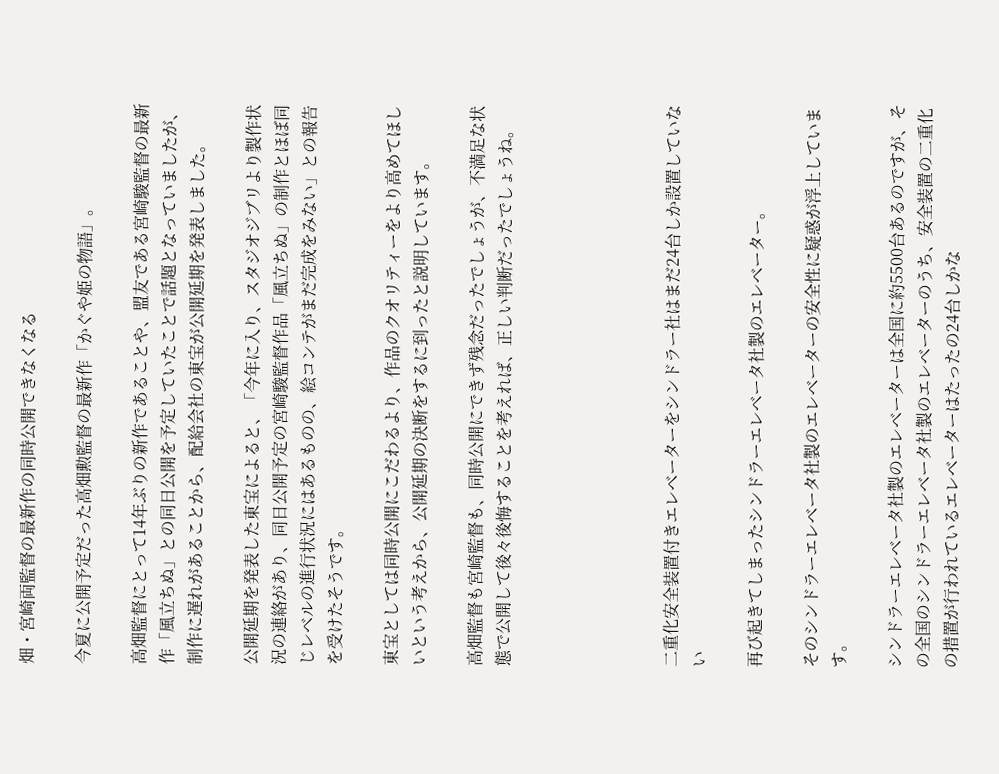畑・宮崎両監督の最新作の同時公開できなくなる

今夏に公開予定だった高畑勲監督の最新作「かぐや姫の物語」。

高畑監督にとって14年ぶりの新作であることや、盟友である宮崎駿監督の最新作「風立ちぬ」との同日公開を予定していたことで話題となっていましたが、制作に遅れがあることから、配給会社の東宝が公開延期を発表しました。

公開延期を発表した東宝によると、「今年に入り、スタジオジブリより製作状況の連絡があり、同日公開予定の宮崎駿監督作品「風立ちぬ」の制作とほぼ同じレベルの進行状況にはあるものの、絵コンテがまだ完成をみない」との報告を受けたそうです。

東宝としては同時公開にこだわるより、作品のクオリティーをより高めてほしいという考えから、公開延期の決断をするに到ったと説明しています。

高畑監督も宮崎監督も、同時公開にできず残念だったでしょうが、不満足な状態で公開して後々後悔することを考えれば、正しい判断だったでしょうね。





二重化安全装置付きエレベーターをシンドラー社はまだ24台しか設置していない

再び起きてしまったシンドラーエレベータ社製のエレベーター。

そのシンドラーエレベータ社製のエレベーターの安全性に疑惑が浮上しています。

シンドラーエレベータ社製のエレベーターは全国に約5500台あるのですが、その全国のシンドラーエレベータ社製のエレベーターのうち、安全装置の二重化の措置が行われているエレベーターはたったの24台しかな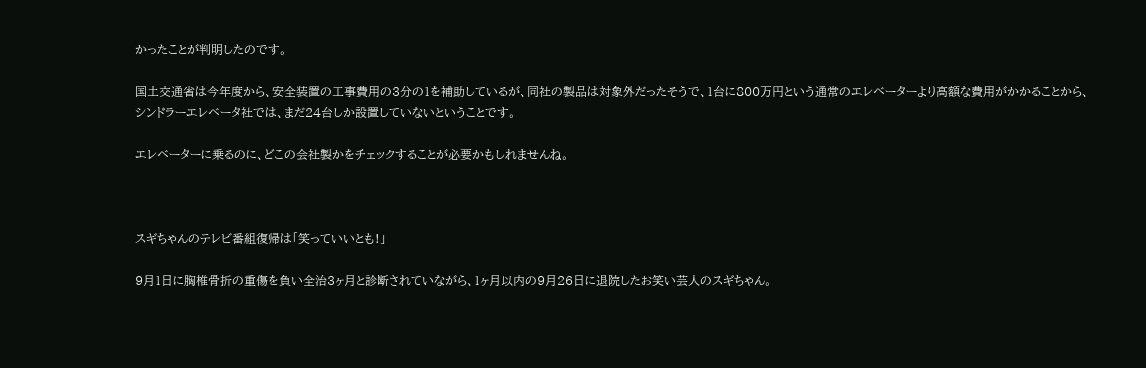かったことが判明したのです。

国土交通省は今年度から、安全装置の工事費用の3分の1を補助しているが、同社の製品は対象外だったそうで、1台に800万円という通常のエレベーターより高額な費用がかかることから、シンドラーエレベータ社では、まだ24台しか設置していないということです。

エレベーターに乗るのに、どこの会社製かをチェックすることが必要かもしれませんね。



スギちゃんのテレビ番組復帰は「笑っていいとも!」

9月1日に胸椎骨折の重傷を負い全治3ヶ月と診断されていながら、1ヶ月以内の9月26日に退院したお笑い芸人のスギちゃん。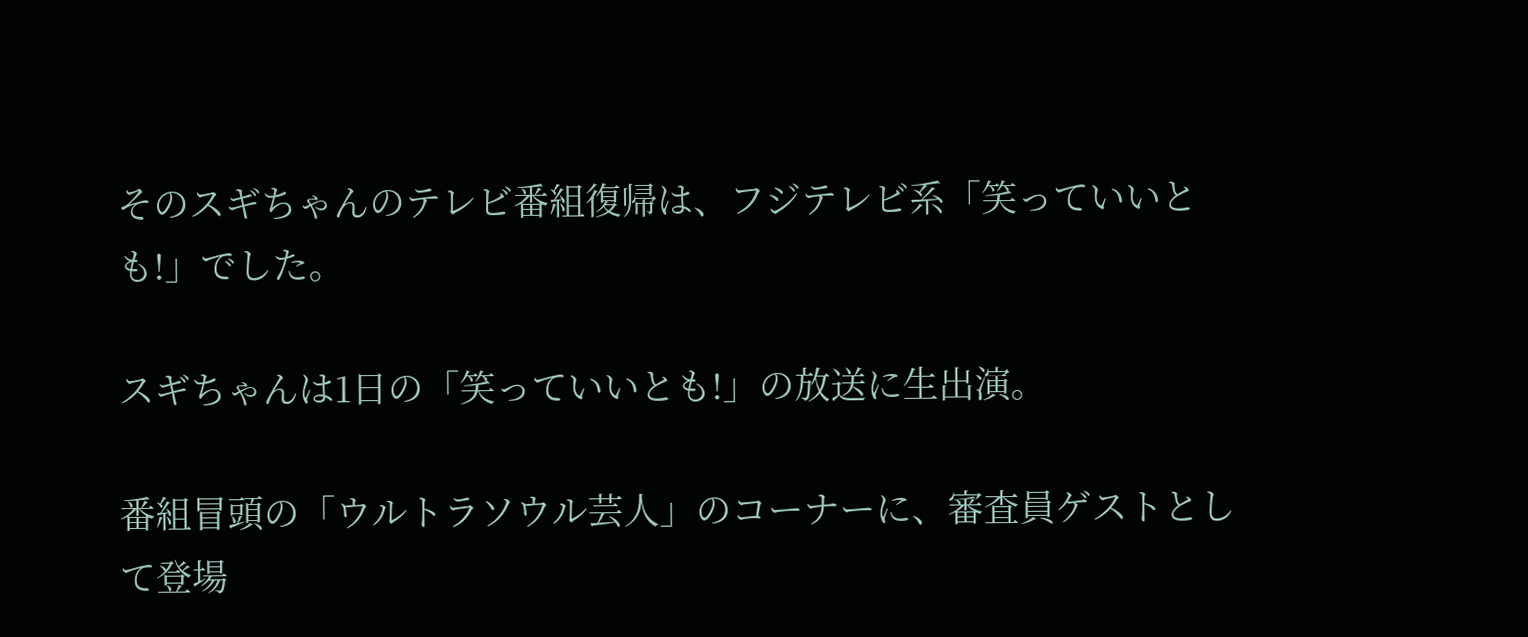そのスギちゃんのテレビ番組復帰は、フジテレビ系「笑っていいとも!」でした。

スギちゃんは1日の「笑っていいとも!」の放送に生出演。

番組冒頭の「ウルトラソウル芸人」のコーナーに、審査員ゲストとして登場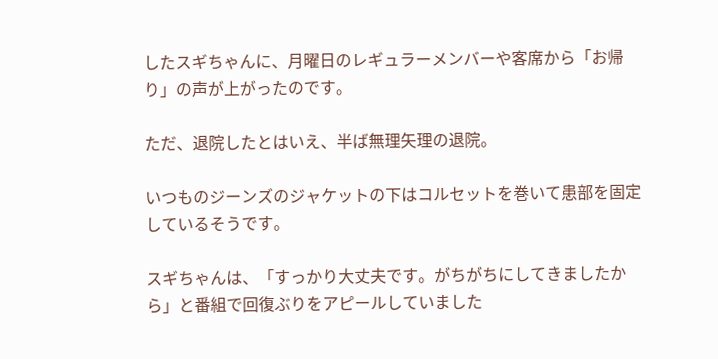したスギちゃんに、月曜日のレギュラーメンバーや客席から「お帰り」の声が上がったのです。

ただ、退院したとはいえ、半ば無理矢理の退院。

いつものジーンズのジャケットの下はコルセットを巻いて患部を固定しているそうです。

スギちゃんは、「すっかり大丈夫です。がちがちにしてきましたから」と番組で回復ぶりをアピールしていました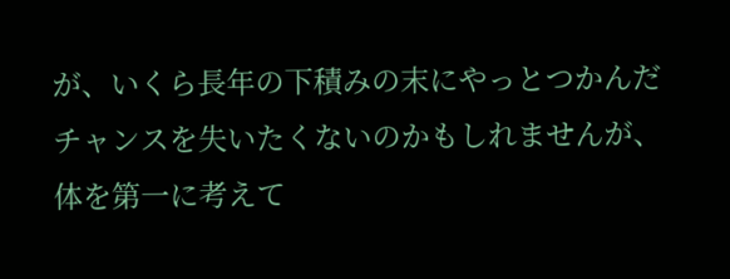が、いくら長年の下積みの末にやっとつかんだチャンスを失いたくないのかもしれませんが、体を第一に考えて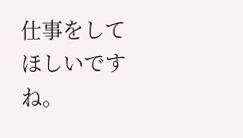仕事をしてほしいですね。